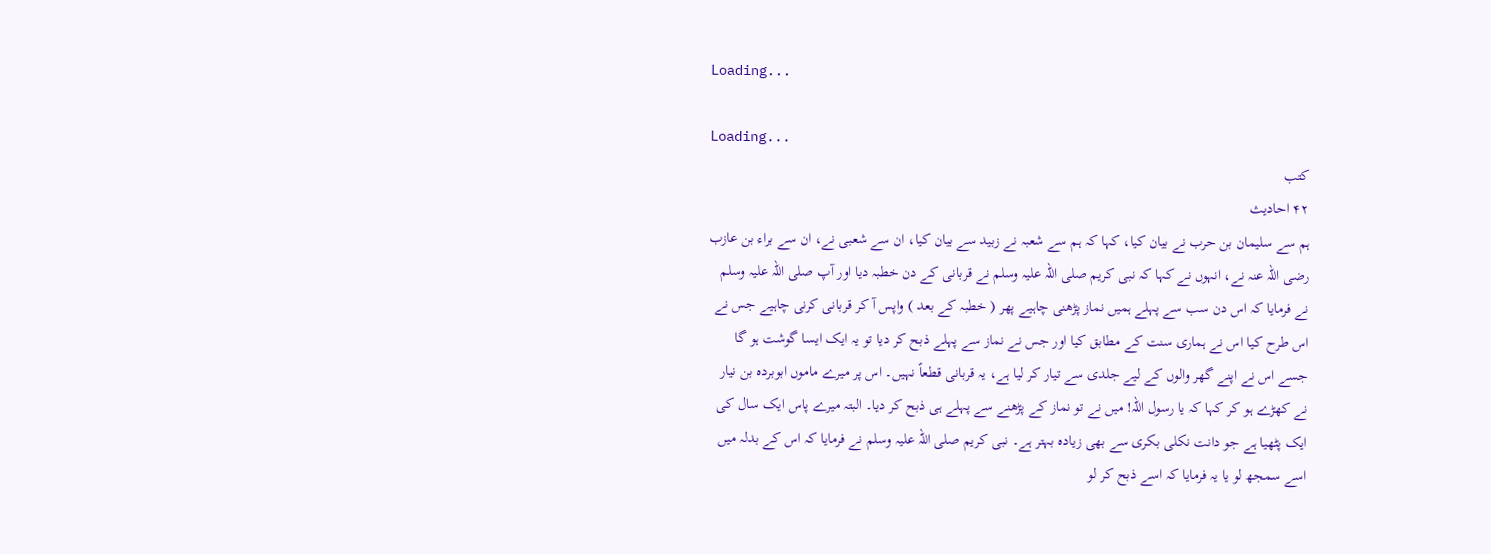Loading...

Loading...
کتب
۴۲ احادیث
ہم سے سلیمان بن حرب نے بیان کیا، کہا کہ ہم سے شعبہ نے زبید سے بیان کیا، ان سے شعبی نے، ان سے براء بن عازب رضی اللہ عنہ نے، انہوں نے کہا کہ نبی کریم صلی اللہ علیہ وسلم نے قربانی کے دن خطبہ دیا اور آپ صلی اللہ علیہ وسلم نے فرمایا کہ اس دن سب سے پہلے ہمیں نماز پڑھنی چاہیے پھر ( خطبہ کے بعد ) واپس آ کر قربانی کرنی چاہیے جس نے اس طرح کیا اس نے ہماری سنت کے مطابق کیا اور جس نے نماز سے پہلے ذبح کر دیا تو یہ ایک ایسا گوشت ہو گا جسے اس نے اپنے گھر والوں کے لیے جلدی سے تیار کر لیا ہے، یہ قربانی قطعاً نہیں۔ اس پر میرے ماموں ابوبردہ بن نیار نے کھڑے ہو کر کہا کہ یا رسول اللہ! میں نے تو نماز کے پڑھنے سے پہلے ہی ذبح کر دیا۔ البتہ میرے پاس ایک سال کی ایک پٹھیا ہے جو دانت نکلی بکری سے بھی زیادہ بہتر ہے۔ نبی کریم صلی اللہ علیہ وسلم نے فرمایا کہ اس کے بدلہ میں اسے سمجھ لو یا یہ فرمایا کہ اسے ذبح کر لو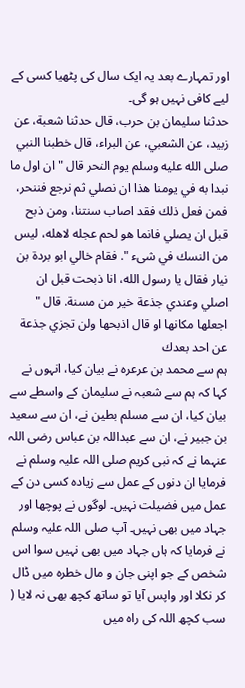اور تمہارے بعد یہ ایک سال کی پٹھیا کسی کے لیے کافی نہیں ہو گی۔
حدثنا سليمان بن حرب، قال حدثنا شعبة، عن زبيد، عن الشعبي، عن البراء، قال خطبنا النبي صلى الله عليه وسلم يوم النحر قال " ان اول ما نبدا به في يومنا هذا ان نصلي ثم نرجع فننحر، فمن فعل ذلك فقد اصاب سنتنا، ومن ذبح قبل ان يصلي فانما هو لحم عجله لاهله، ليس من النسك في شىء ". فقام خالي ابو بردة بن نيار فقال يا رسول الله، انا ذبحت قبل ان اصلي وعندي جذعة خير من مسنة. قال " اجعلها مكانها او قال اذبحها ولن تجزي جذعة عن احد بعدك
ہم سے محمد بن عرعرہ نے بیان کیا، انہوں نے کہا کہ ہم سے شعبہ نے سلیمان کے واسطے سے بیان کیا، ان سے مسلم بطین نے، ان سے سعید بن جبیر نے، ان سے عبداللہ بن عباس رضی اللہ عنہما نے کہ نبی کریم صلی اللہ علیہ وسلم نے فرمایا ان دنوں کے عمل سے زیادہ کسی دن کے عمل میں فضیلت نہیں۔ لوگوں نے پوچھا اور جہاد میں بھی نہیں۔ آپ صلی اللہ علیہ وسلم نے فرمایا کہ ہاں جہاد میں بھی نہیں سوا اس شخص کے جو اپنی جان و مال خطرہ میں ڈال کر نکلا اور واپس آیا تو ساتھ کچھ بھی نہ لایا ( سب کچھ اللہ کی راہ میں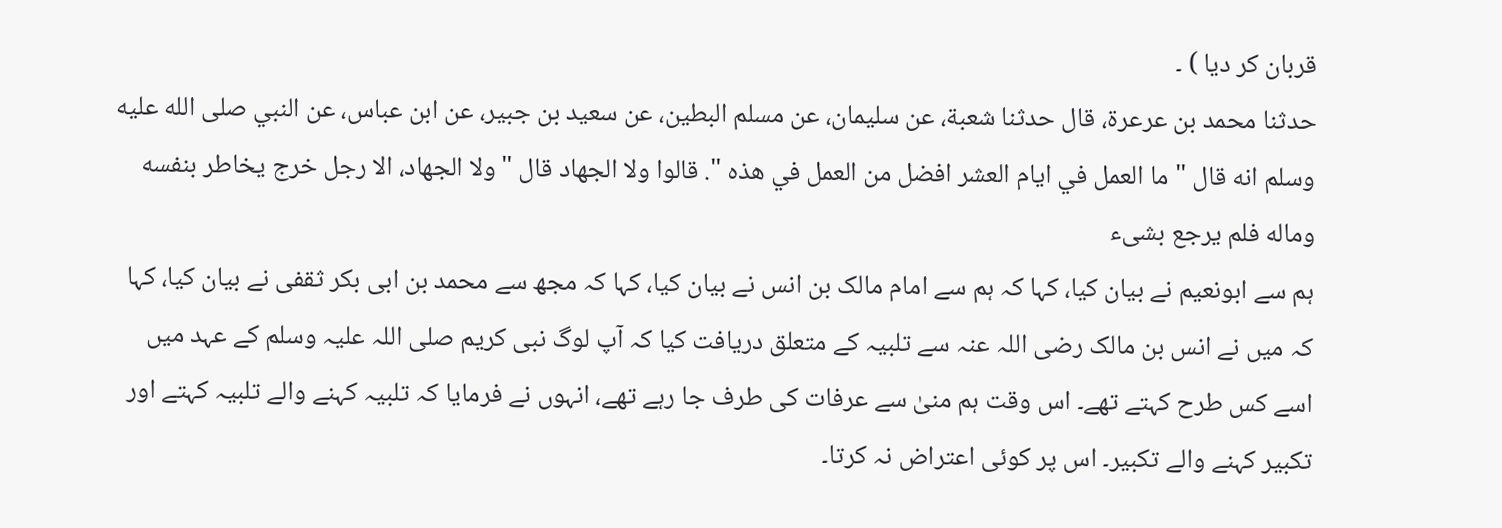قربان کر دیا ) ۔
حدثنا محمد بن عرعرة، قال حدثنا شعبة، عن سليمان، عن مسلم البطين، عن سعيد بن جبير، عن ابن عباس، عن النبي صلى الله عليه وسلم انه قال " ما العمل في ايام العشر افضل من العمل في هذه ". قالوا ولا الجهاد قال " ولا الجهاد، الا رجل خرج يخاطر بنفسه وماله فلم يرجع بشىء
ہم سے ابونعیم نے بیان کیا، کہا کہ ہم سے امام مالک بن انس نے بیان کیا، کہا کہ مجھ سے محمد بن ابی بکر ثقفی نے بیان کیا، کہا کہ میں نے انس بن مالک رضی اللہ عنہ سے تلبیہ کے متعلق دریافت کیا کہ آپ لوگ نبی کریم صلی اللہ علیہ وسلم کے عہد میں اسے کس طرح کہتے تھے۔ اس وقت ہم منیٰ سے عرفات کی طرف جا رہے تھے، انہوں نے فرمایا کہ تلبیہ کہنے والے تلبیہ کہتے اور تکبیر کہنے والے تکبیر۔ اس پر کوئی اعتراض نہ کرتا۔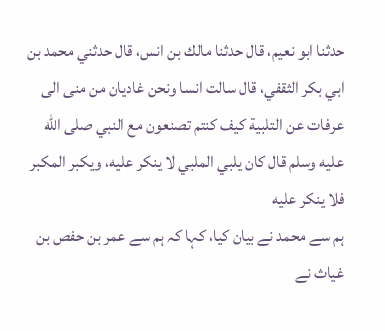حدثنا ابو نعيم، قال حدثنا مالك بن انس، قال حدثني محمد بن ابي بكر الثقفي، قال سالت انسا ونحن غاديان من منى الى عرفات عن التلبية كيف كنتم تصنعون مع النبي صلى الله عليه وسلم قال كان يلبي الملبي لا ينكر عليه، ويكبر المكبر فلا ينكر عليه
ہم سے محمد نے بیان کیا، کہا کہ ہم سے عمر بن حفص بن غیاث نے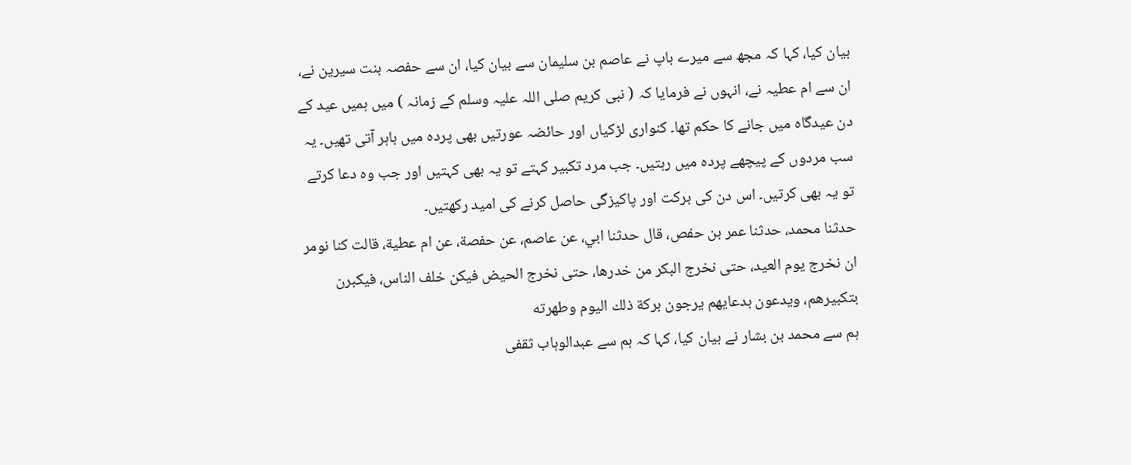بیان کیا، کہا کہ مجھ سے میرے باپ نے عاصم بن سلیمان سے بیان کیا، ان سے حفصہ بنت سیرین نے، ان سے ام عطیہ نے، انہوں نے فرمایا کہ ( نبی کریم صلی اللہ علیہ وسلم کے زمانہ ) میں ہمیں عید کے دن عیدگاہ میں جانے کا حکم تھا۔ کنواری لڑکیاں اور حائضہ عورتیں بھی پردہ میں باہر آتی تھیں۔ یہ سب مردوں کے پیچھے پردہ میں رہتیں۔ جب مرد تکبیر کہتے تو یہ بھی کہتیں اور جب وہ دعا کرتے تو یہ بھی کرتیں۔ اس دن کی برکت اور پاکیزگی حاصل کرنے کی امید رکھتیں۔
حدثنا محمد، حدثنا عمر بن حفص، قال حدثنا ابي، عن عاصم، عن حفصة، عن ام عطية، قالت كنا نومر ان نخرج يوم العيد، حتى نخرج البكر من خدرها، حتى نخرج الحيض فيكن خلف الناس، فيكبرن بتكبيرهم، ويدعون بدعايهم يرجون بركة ذلك اليوم وطهرته
ہم سے محمد بن بشار نے بیان کیا، کہا کہ ہم سے عبدالوہاب ثقفی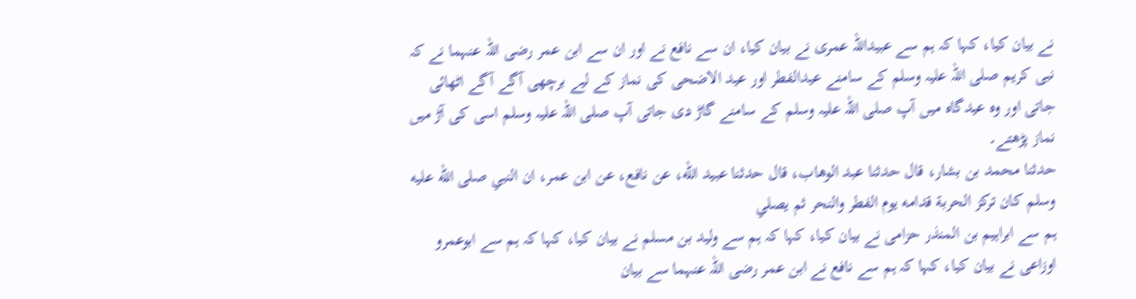نے بیان کیا، کہا کہ ہم سے عبیداللہ عمری نے بیان کیا، ان سے نافع نے اور ان سے ابن عمر رضی اللہ عنہما نے کہ نبی کریم صلی اللہ علیہ وسلم کے سامنے عیدالفطر اور عید الاضحی کی نماز کے لیے برچھی آگے آگے اٹھائی جاتی اور وہ عیدگاہ میں آپ صلی اللہ علیہ وسلم کے سامنے گاڑ دی جاتی آپ صلی اللہ علیہ وسلم اسی کی آڑ میں نماز پڑھتے۔
حدثنا محمد بن بشار، قال حدثنا عبد الوهاب، قال حدثنا عبيد الله، عن نافع، عن ابن عمر، ان النبي صلى الله عليه وسلم كان تركز الحربة قدامه يوم الفطر والنحر ثم يصلي
ہم سے ابراہیم بن المنذر حزامی نے بیان کیا، کہا کہ ہم سے ولید بن مسلم نے بیان کیا، کہا کہ ہم سے ابوعمرو اوزاعی نے بیان کیا، کہا کہ ہم سے نافع نے ابن عمر رضی اللہ عنہما سے بیان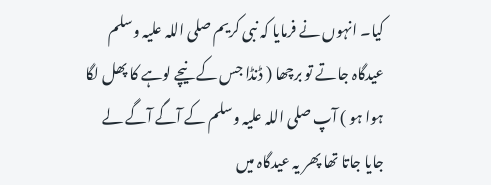کیا۔ انہوں نے فرمایا کہ نبی کریم صلی اللہ علیہ وسلم عیدگاہ جاتے تو برچھا ( ڈنڈا جس کے نیچے لوہے کا پھل لگا ہوا ہو ) آپ صلی اللہ علیہ وسلم کے آگے آگے لے جایا جاتا تھا پھر یہ عیدگاہ میں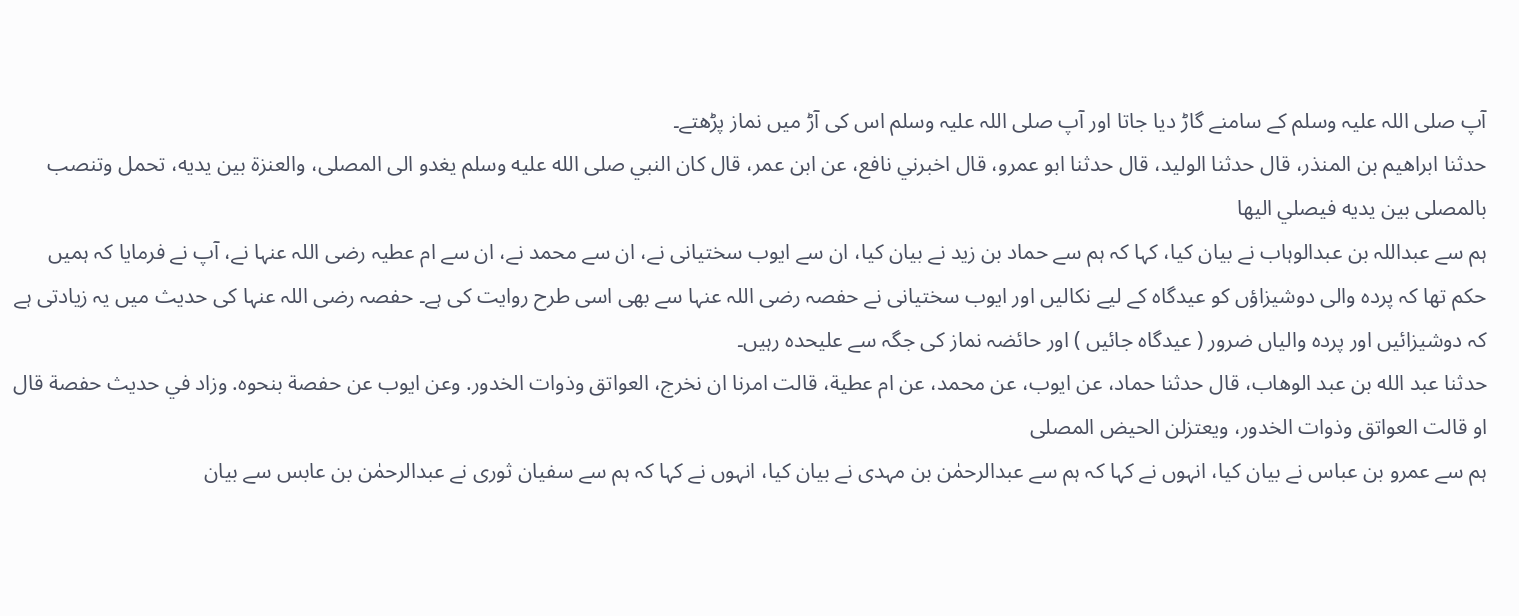آپ صلی اللہ علیہ وسلم کے سامنے گاڑ دیا جاتا اور آپ صلی اللہ علیہ وسلم اس کی آڑ میں نماز پڑھتے۔
حدثنا ابراهيم بن المنذر، قال حدثنا الوليد، قال حدثنا ابو عمرو، قال اخبرني نافع، عن ابن عمر، قال كان النبي صلى الله عليه وسلم يغدو الى المصلى، والعنزة بين يديه، تحمل وتنصب بالمصلى بين يديه فيصلي اليها
ہم سے عبداللہ بن عبدالوہاب نے بیان کیا، کہا کہ ہم سے حماد بن زید نے بیان کیا، ان سے ایوب سختیانی نے، ان سے محمد نے، ان سے ام عطیہ رضی اللہ عنہا نے، آپ نے فرمایا کہ ہمیں حکم تھا کہ پردہ والی دوشیزاؤں کو عیدگاہ کے لیے نکالیں اور ایوب سختیانی نے حفصہ رضی اللہ عنہا سے بھی اسی طرح روایت کی ہے۔ حفصہ رضی اللہ عنہا کی حدیث میں یہ زیادتی ہے کہ دوشیزائیں اور پردہ والیاں ضرور ( عیدگاہ جائیں ) اور حائضہ نماز کی جگہ سے علیحدہ رہیں۔
حدثنا عبد الله بن عبد الوهاب، قال حدثنا حماد، عن ايوب، عن محمد، عن ام عطية، قالت امرنا ان نخرج، العواتق وذوات الخدور. وعن ايوب عن حفصة بنحوه. وزاد في حديث حفصة قال او قالت العواتق وذوات الخدور، ويعتزلن الحيض المصلى
ہم سے عمرو بن عباس نے بیان کیا، انہوں نے کہا کہ ہم سے عبدالرحمٰن بن مہدی نے بیان کیا، انہوں نے کہا کہ ہم سے سفیان ثوری نے عبدالرحمٰن بن عابس سے بیان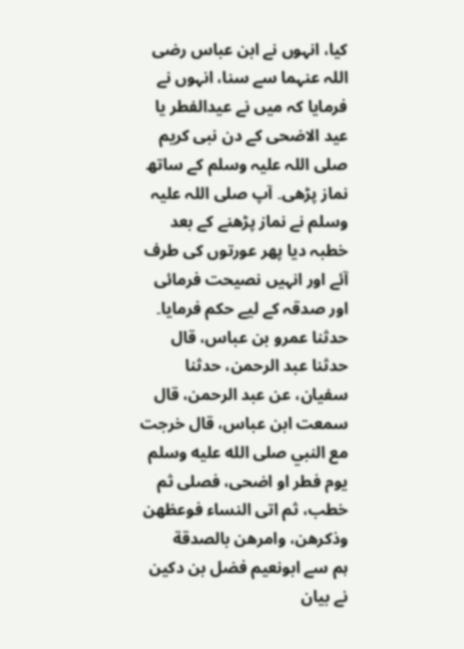کیا، انہوں نے ابن عباس رضی اللہ عنہما سے سنا، انہوں نے فرمایا کہ میں نے عیدالفطر یا عید الاضحی کے دن نبی کریم صلی اللہ علیہ وسلم کے ساتھ نماز پڑھی۔ آپ صلی اللہ علیہ وسلم نے نماز پڑھنے کے بعد خطبہ دیا پھر عورتوں کی طرف آئے اور انہیں نصیحت فرمائی اور صدقہ کے لیے حکم فرمایا۔
حدثنا عمرو بن عباس، قال حدثنا عبد الرحمن، حدثنا سفيان، عن عبد الرحمن، قال سمعت ابن عباس، قال خرجت مع النبي صلى الله عليه وسلم يوم فطر او اضحى، فصلى ثم خطب، ثم اتى النساء فوعظهن وذكرهن، وامرهن بالصدقة
ہم سے ابونعیم فضل بن دکین نے بیان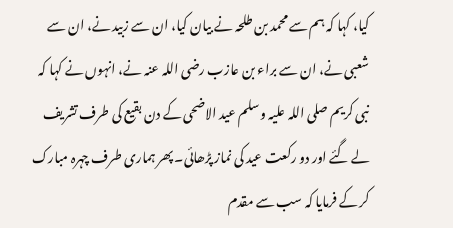کیا، کہا کہ ہم سے محمد بن طلحہ نے بیان کیا، ان سے زبید نے، ان سے شعبی نے، ان سے براء بن عازب رضی اللہ عنہ نے، انہوں نے کہا کہ نبی کریم صلی اللہ علیہ وسلم عید الاضحی کے دن بقیع کی طرف تشریف لے گئے اور دو رکعت عید کی نماز پڑھائی۔ پھر ہماری طرف چہرہ مبارک کر کے فرمایا کہ سب سے مقدم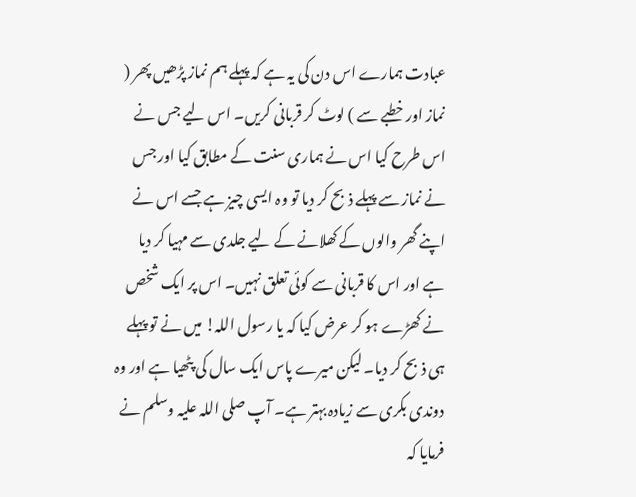عبادت ہمارے اس دن کی یہ ہے کہ پہلے ہم نماز پڑھیں پھر ( نماز اور خطبے سے ) لوٹ کر قربانی کریں۔ اس لیے جس نے اس طرح کیا اس نے ہماری سنت کے مطابق کیا اور جس نے نماز سے پہلے ذبح کر دیا تو وہ ایسی چیز ہے جسے اس نے اپنے گھر والوں کے کھلانے کے لیے جلدی سے مہیا کر دیا ہے اور اس کا قربانی سے کوئی تعلق نہیں۔ اس پر ایک شخص نے کھڑے ہو کر عرض کیا کہ یا رسول اللہ! میں نے تو پہلے ہی ذبح کر دیا۔ لیکن میرے پاس ایک سال کی پٹھیا ہے اور وہ دوندی بکری سے زیادہ بہتر ہے۔ آپ صلی اللہ علیہ وسلم نے فرمایا کہ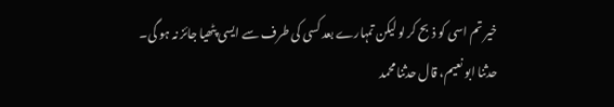خیر تم اسی کو ذبح کر لو لیکن تمہارے بعد کسی کی طرف سے ایسی پٹھیا جائز نہ ہو گی۔
حدثنا ابو نعيم، قال حدثنا محمد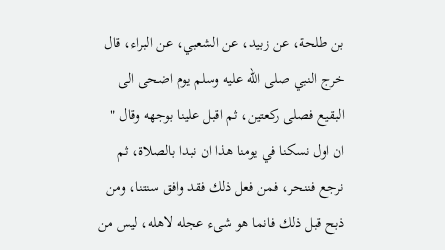بن طلحة، عن زبيد، عن الشعبي، عن البراء، قال خرج النبي صلى الله عليه وسلم يوم اضحى الى البقيع فصلى ركعتين، ثم اقبل علينا بوجهه وقال " ان اول نسكنا في يومنا هذا ان نبدا بالصلاة، ثم نرجع فننحر، فمن فعل ذلك فقد وافق سنتنا، ومن ذبح قبل ذلك فانما هو شىء عجله لاهله، ليس من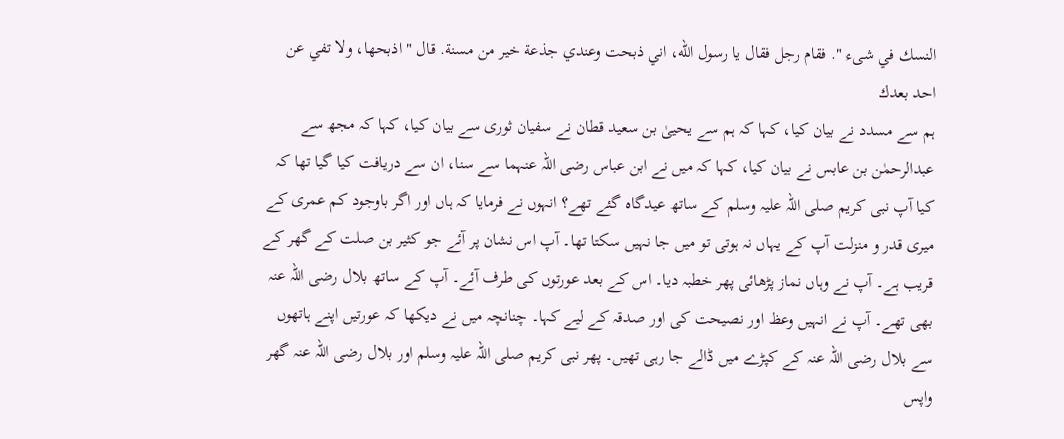النسك في شىء ". فقام رجل فقال يا رسول الله، اني ذبحت وعندي جذعة خير من مسنة. قال " اذبحها، ولا تفي عن احد بعدك
ہم سے مسدد نے بیان کیا، کہا کہ ہم سے یحییٰ بن سعید قطان نے سفیان ثوری سے بیان کیا، کہا کہ مجھ سے عبدالرحمٰن بن عابس نے بیان کیا، کہا کہ میں نے ابن عباس رضی اللہ عنہما سے سنا، ان سے دریافت کیا گیا تھا کہ کیا آپ نبی کریم صلی اللہ علیہ وسلم کے ساتھ عیدگاہ گئے تھے؟ انہوں نے فرمایا کہ ہاں اور اگر باوجود کم عمری کے میری قدر و منزلت آپ کے یہاں نہ ہوتی تو میں جا نہیں سکتا تھا۔ آپ اس نشان پر آئے جو کثیر بن صلت کے گھر کے قریب ہے۔ آپ نے وہاں نماز پڑھائی پھر خطبہ دیا۔ اس کے بعد عورتوں کی طرف آئے۔ آپ کے ساتھ بلال رضی اللہ عنہ بھی تھے۔ آپ نے انہیں وعظ اور نصیحت کی اور صدقہ کے لیے کہا۔ چنانچہ میں نے دیکھا کہ عورتیں اپنے ہاتھوں سے بلال رضی اللہ عنہ کے کپڑے میں ڈالے جا رہی تھیں۔ پھر نبی کریم صلی اللہ علیہ وسلم اور بلال رضی اللہ عنہ گھر واپس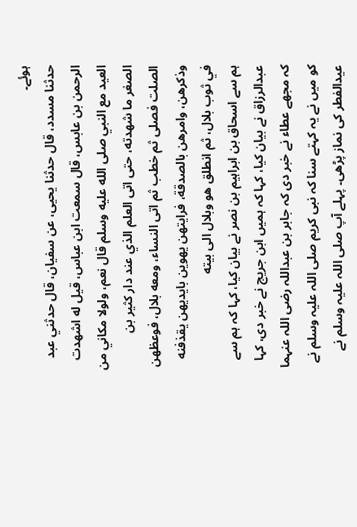ہوئے۔
حدثنا مسدد، قال حدثنا يحيى، عن سفيان، قال حدثني عبد الرحمن بن عابس، قال سمعت ابن عباس، قيل له اشهدت العيد مع النبي صلى الله عليه وسلم قال نعم، ولولا مكاني من الصغر ما شهدته، حتى اتى العلم الذي عند دار كثير بن الصلت فصلى ثم خطب ثم اتى النساء، ومعه بلال، فوعظهن وذكرهن، وامرهن بالصدقة، فرايتهن يهوين بايديهن يقذفنه في ثوب بلال، ثم انطلق هو وبلال الى بيته
ہم سے اسحاق بن ابراہیم بن نصر نے بیان کیا، کہا کہ ہم سے عبدالرزاق نے بیان کیا، کہا کہ ہمیں ابن جریج نے خبر دی، کہا کہ مجھے عطاء نے خبر دی کہ جابر بن عبداللہ رضی اللہ عنہما کو میں نے یہ کہتے سنا کہ نبی کریم صلی اللہ علیہ وسلم نے عیدالفطر کی نماز پڑھی۔ پہلے آپ صلی اللہ علیہ وسلم نے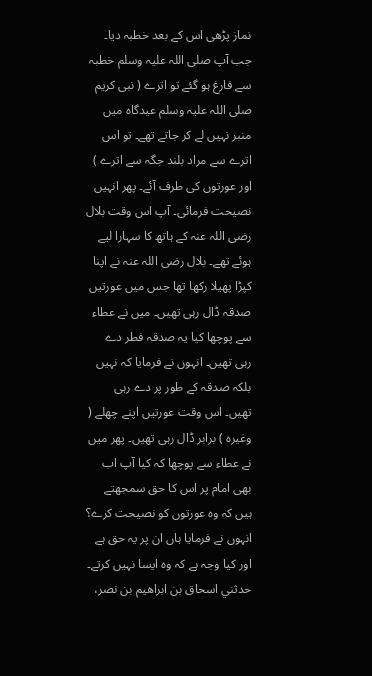نماز پڑھی اس کے بعد خطبہ دیا۔ جب آپ صلی اللہ علیہ وسلم خطبہ سے فارغ ہو گئے تو اترے ( نبی کریم صلی اللہ علیہ وسلم عیدگاہ میں منبر نہیں لے کر جاتے تھے۔ تو اس اترے سے مراد بلند جگہ سے اترے ) اور عورتوں کی طرف آئے۔ پھر انہیں نصیحت فرمائی۔ آپ اس وقت بلال رضی اللہ عنہ کے ہاتھ کا سہارا لیے ہوئے تھے۔ بلال رضی اللہ عنہ نے اپنا کپڑا پھیلا رکھا تھا جس میں عورتیں صدقہ ڈال رہی تھیں۔ میں نے عطاء سے پوچھا کیا یہ صدقہ فطر دے رہی تھیں۔ انہوں نے فرمایا کہ نہیں بلکہ صدقہ کے طور پر دے رہی تھیں۔ اس وقت عورتیں اپنے چھلے ( وغیرہ ) برابر ڈال رہی تھیں۔ پھر میں نے عطاء سے پوچھا کہ کیا آپ اب بھی امام پر اس کا حق سمجھتے ہیں کہ وہ عورتوں کو نصیحت کرے؟ انہوں نے فرمایا ہاں ان پر یہ حق ہے اور کیا وجہ ہے کہ وہ ایسا نہیں کرتے۔
حدثني اسحاق بن ابراهيم بن نصر،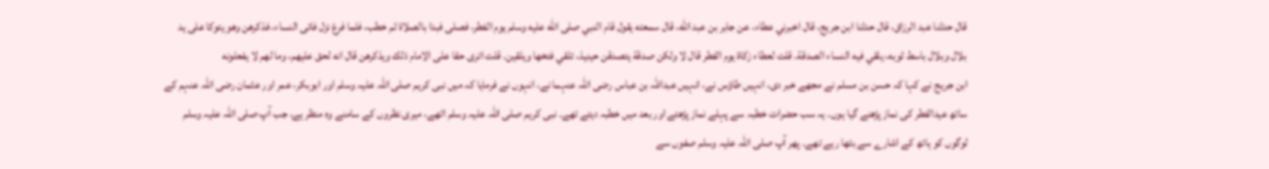قال حدثنا عبد الرزاق، قال حدثنا ابن جريج، قال اخبرني عطاء، عن جابر بن عبد الله، قال سمعته يقول قام النبي صلى الله عليه وسلم يوم الفطر، فصلى فبدا بالصلاة ثم خطب، فلما فرغ نزل فاتى النساء، فذكرهن وهو يتوكا على يد بلال وبلال باسط ثوبه، يلقي فيه النساء الصدقة. قلت لعطاء زكاة يوم الفطر قال لا ولكن صدقة يتصدقن حينيذ، تلقي فتخها ويلقين. قلت اترى حقا على الامام ذلك ويذكرهن قال انه لحق عليهم، وما لهم لا يفعلونه
ابن جریج نے کہا کہ حسن بن مسلم نے مجھے خبر دی، انہیں طاؤس نے، انہیں عبداللہ بن عباس رضی اللہ عنہما نے، انہوں نے فرمایا کہ میں نبی کریم صلی اللہ علیہ وسلم اور ابوبکر، عمر اور عثمان رضی اللہ عنہم کے ساتھ عیدالفطر کی نماز پڑھنے گیا ہوں۔ یہ سب حضرات خطبہ سے پہلے نماز پڑھتے اور بعد میں خطبہ دیتے تھے۔ نبی کریم صلی اللہ علیہ وسلم اٹھے، میری نظروں کے سامنے وہ منظر ہے، جب آپ صلی اللہ علیہ وسلم لوگوں کو ہاتھ کے اشارے سے بٹھا رہے تھے۔ پھر آپ صلی اللہ علیہ وسلم صفوں سے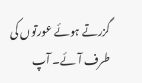گزرتے ہوئے عورتوں کی طرف آئے۔ آپ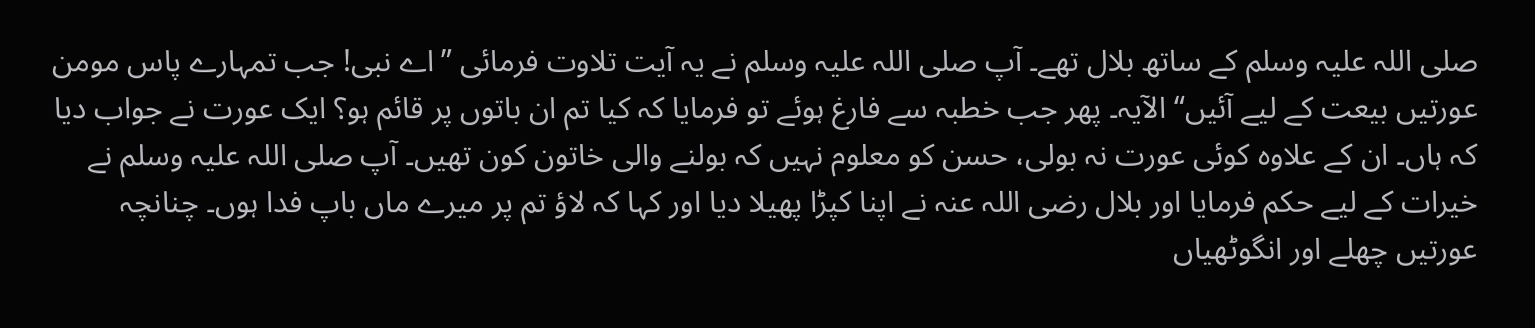صلی اللہ علیہ وسلم کے ساتھ بلال تھے۔ آپ صلی اللہ علیہ وسلم نے یہ آیت تلاوت فرمائی ”اے نبی! جب تمہارے پاس مومن عورتیں بیعت کے لیے آئیں“ الآیہ۔ پھر جب خطبہ سے فارغ ہوئے تو فرمایا کہ کیا تم ان باتوں پر قائم ہو؟ ایک عورت نے جواب دیا کہ ہاں۔ ان کے علاوہ کوئی عورت نہ بولی، حسن کو معلوم نہیں کہ بولنے والی خاتون کون تھیں۔ آپ صلی اللہ علیہ وسلم نے خیرات کے لیے حکم فرمایا اور بلال رضی اللہ عنہ نے اپنا کپڑا پھیلا دیا اور کہا کہ لاؤ تم پر میرے ماں باپ فدا ہوں۔ چنانچہ عورتیں چھلے اور انگوٹھیاں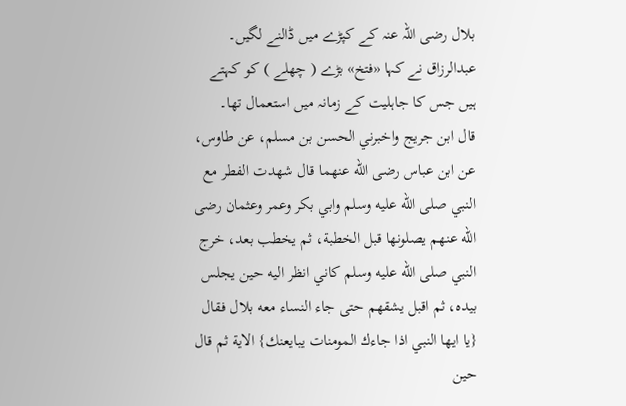بلال رضی اللہ عنہ کے کپڑے میں ڈالنے لگیں۔ عبدالرزاق نے کہا «فتخ» بڑے ( چھلے ) کو کہتے ہیں جس کا جاہلیت کے زمانہ میں استعمال تھا۔
قال ابن جريج واخبرني الحسن بن مسلم، عن طاوس، عن ابن عباس رضى الله عنهما قال شهدت الفطر مع النبي صلى الله عليه وسلم وابي بكر وعمر وعثمان رضى الله عنهم يصلونها قبل الخطبة، ثم يخطب بعد، خرج النبي صلى الله عليه وسلم كاني انظر اليه حين يجلس بيده، ثم اقبل يشقهم حتى جاء النساء معه بلال فقال {يا ايها النبي اذا جاءك المومنات يبايعنك} الاية ثم قال حين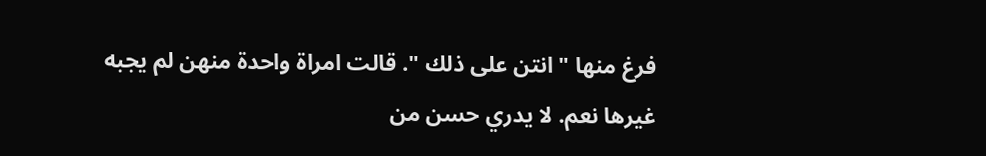فرغ منها " انتن على ذلك ". قالت امراة واحدة منهن لم يجبه غيرها نعم. لا يدري حسن من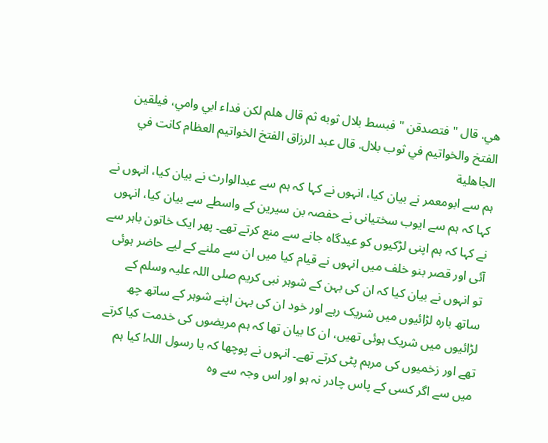هي. قال " فتصدقن " فبسط بلال ثوبه ثم قال هلم لكن فداء ابي وامي، فيلقين الفتخ والخواتيم في ثوب بلال. قال عبد الرزاق الفتخ الخواتيم العظام كانت في الجاهلية
ہم سے ابومعمر نے بیان کیا، انہوں نے کہا کہ ہم سے عبدالوارث نے بیان کیا، انہوں نے کہا کہ ہم سے ایوب سختیانی نے حفصہ بن سیرین کے واسطے سے بیان کیا، انہوں نے کہا کہ ہم اپنی لڑکیوں کو عیدگاہ جانے سے منع کرتے تھے۔ پھر ایک خاتون باہر سے آئی اور قصر بنو خلف میں انہوں نے قیام کیا میں ان سے ملنے کے لیے حاضر ہوئی تو انہوں نے بیان کیا کہ ان کی بہن کے شوہر نبی کریم صلی اللہ علیہ وسلم کے ساتھ بارہ لڑائیوں میں شریک رہے اور خود ان کی بہن اپنے شوہر کے ساتھ چھ لڑائیوں میں شریک ہوئی تھیں، ان کا بیان تھا کہ ہم مریضوں کی خدمت کیا کرتے تھے اور زخمیوں کی مرہم پٹی کرتے تھے۔ انہوں نے پوچھا کہ یا رسول اللہ! کیا ہم میں سے اگر کسی کے پاس چادر نہ ہو اور اس وجہ سے وہ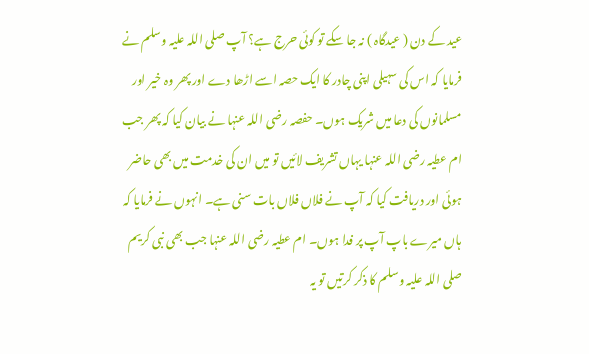عید کے دن ( عیدگاہ ) نہ جا سکے تو کوئی حرج ہے؟ آپ صلی اللہ علیہ وسلم نے فرمایا کہ اس کی سہیلی اپنی چادر کا ایک حصہ اسے اڑھا دے اور پھر وہ خیر اور مسلمانوں کی دعا میں شریک ہوں۔ حفصہ رضی اللہ عنہا نے بیان کیا کہ پھر جب ام عطیہ رضی اللہ عنہا یہاں تشریف لائیں تو میں ان کی خدمت میں بھی حاضر ہوئی اور دریافت کیا کہ آپ نے فلاں فلاں بات سنی ہے۔ انہوں نے فرمایا کہ ہاں میرے باپ آپ پر فدا ہوں۔ ام عطیہ رضی اللہ عنہا جب بھی نبی کریم صلی اللہ علیہ وسلم کا ذکر کرتیں تو یہ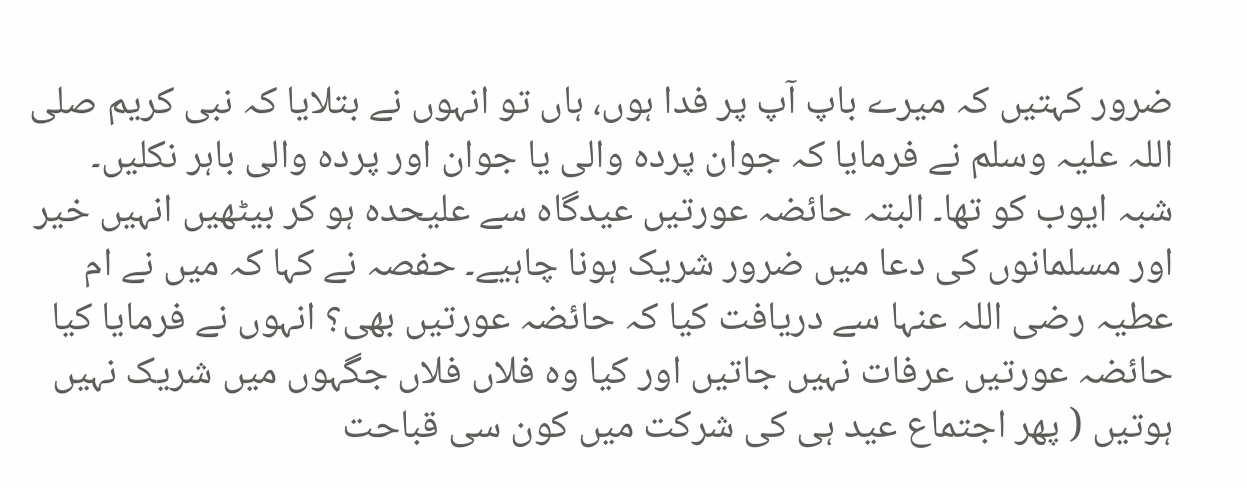ضرور کہتیں کہ میرے باپ آپ پر فدا ہوں، ہاں تو انہوں نے بتلایا کہ نبی کریم صلی اللہ علیہ وسلم نے فرمایا کہ جوان پردہ والی یا جوان اور پردہ والی باہر نکلیں۔ شبہ ایوب کو تھا۔ البتہ حائضہ عورتیں عیدگاہ سے علیحدہ ہو کر بیٹھیں انہیں خیر اور مسلمانوں کی دعا میں ضرور شریک ہونا چاہیے۔ حفصہ نے کہا کہ میں نے ام عطیہ رضی اللہ عنہا سے دریافت کیا کہ حائضہ عورتیں بھی؟ انہوں نے فرمایا کیا حائضہ عورتیں عرفات نہیں جاتیں اور کیا وہ فلاں فلاں جگہوں میں شریک نہیں ہوتیں ( پھر اجتماع عید ہی کی شرکت میں کون سی قباحت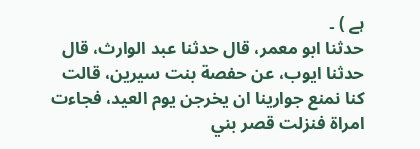ہے ) ۔
حدثنا ابو معمر، قال حدثنا عبد الوارث، قال حدثنا ايوب، عن حفصة بنت سيرين، قالت كنا نمنع جوارينا ان يخرجن يوم العيد، فجاءت امراة فنزلت قصر بني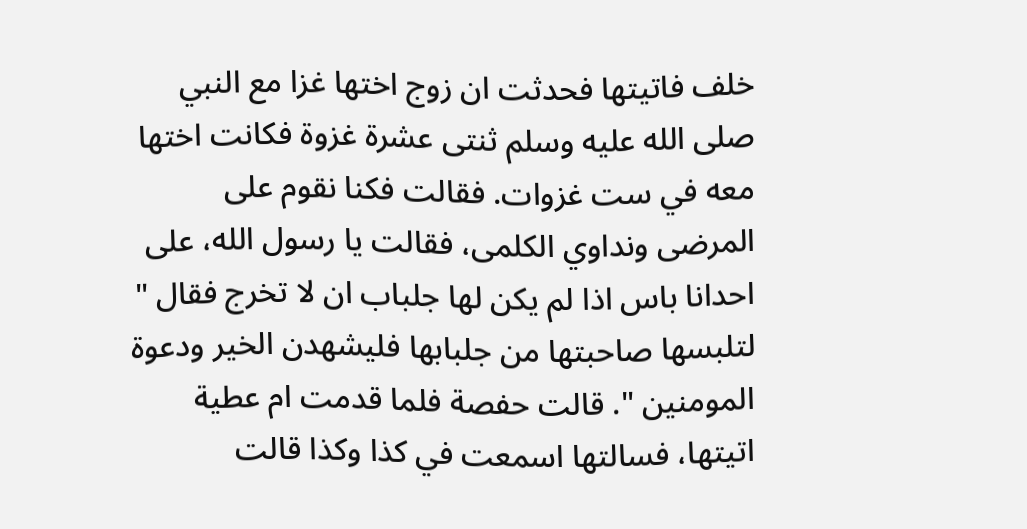خلف فاتيتها فحدثت ان زوج اختها غزا مع النبي صلى الله عليه وسلم ثنتى عشرة غزوة فكانت اختها معه في ست غزوات. فقالت فكنا نقوم على المرضى ونداوي الكلمى، فقالت يا رسول الله، على احدانا باس اذا لم يكن لها جلباب ان لا تخرج فقال " لتلبسها صاحبتها من جلبابها فليشهدن الخير ودعوة المومنين ". قالت حفصة فلما قدمت ام عطية اتيتها، فسالتها اسمعت في كذا وكذا قالت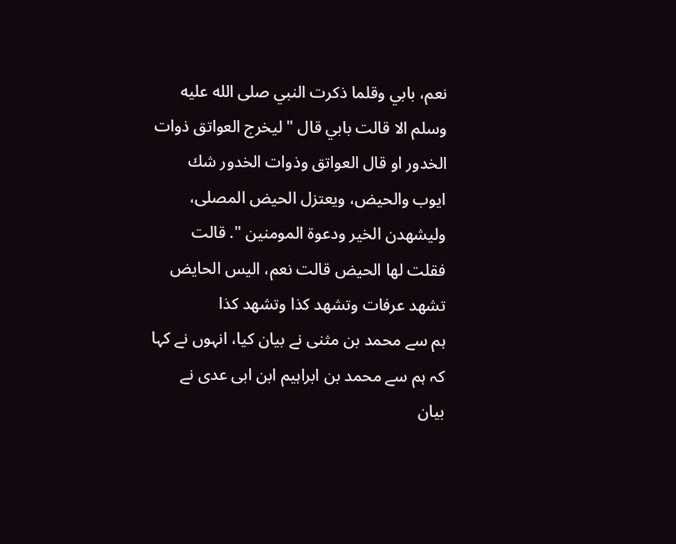نعم، بابي وقلما ذكرت النبي صلى الله عليه وسلم الا قالت بابي قال " ليخرج العواتق ذوات الخدور او قال العواتق وذوات الخدور شك ايوب والحيض، ويعتزل الحيض المصلى، وليشهدن الخير ودعوة المومنين ". قالت فقلت لها الحيض قالت نعم، اليس الحايض تشهد عرفات وتشهد كذا وتشهد كذا
ہم سے محمد بن مثنی نے بیان کیا، انہوں نے کہا کہ ہم سے محمد بن ابراہیم ابن ابی عدی نے بیان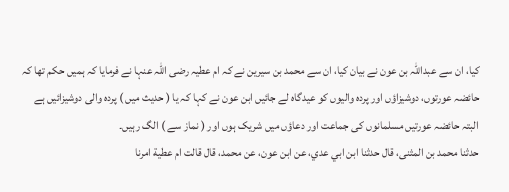کیا، ان سے عبداللہ بن عون نے بیان کیا، ان سے محمد بن سیرین نے کہ ام عطیہ رضی اللہ عنہا نے فرمایا کہ ہمیں حکم تھا کہ حائضہ عورتوں، دوشیزاؤں اور پردہ والیوں کو عیدگاہ لے جائیں ابن عون نے کہا کہ یا ( حدیث میں ) پردہ والی دوشیزائیں ہے البتہ حائضہ عورتیں مسلمانوں کی جماعت اور دعاؤں میں شریک ہوں اور ( نماز سے ) الگ رہیں۔
حدثنا محمد بن المثنى، قال حدثنا ابن ابي عدي، عن ابن عون، عن محمد، قال قالت ام عطية امرنا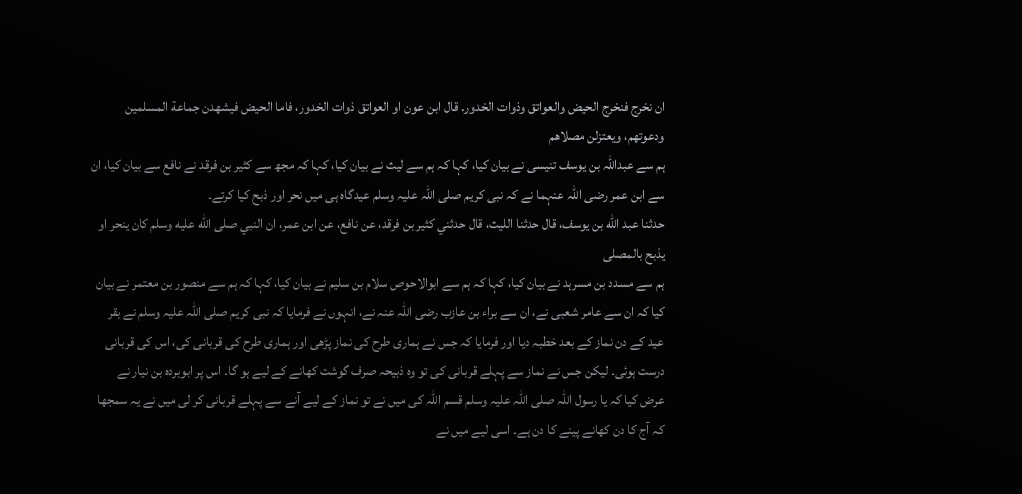ان نخرج فنخرج الحيض والعواتق وذوات الخدور. قال ابن عون او العواتق ذوات الخدور، فاما الحيض فيشهدن جماعة المسلمين ودعوتهم، ويعتزلن مصلاهم
ہم سے عبداللہ بن یوسف تنیسی نے بیان کیا، کہا کہ ہم سے لیث نے بیان کیا، کہا کہ مجھ سے کثیر بن فرقد نے نافع سے بیان کیا، ان سے ابن عمر رضی اللہ عنہما نے کہ نبی کریم صلی اللہ علیہ وسلم عیدگاہ ہی میں نحر اور ذبح کیا کرتے۔
حدثنا عبد الله بن يوسف، قال حدثنا الليث، قال حدثني كثير بن فرقد، عن نافع، عن ابن عمر، ان النبي صلى الله عليه وسلم كان ينحر او يذبح بالمصلى
ہم سے مسدد بن مسرہد نے بیان کیا، کہا کہ ہم سے ابوالاحوص سلام بن سلیم نے بیان کیا، کہا کہ ہم سے منصور بن معتمر نے بیان کیا کہ ان سے عامر شعبی نے، ان سے براء بن عازب رضی اللہ عنہ نے، انہوں نے فرمایا کہ نبی کریم صلی اللہ علیہ وسلم نے بقر عید کے دن نماز کے بعد خطبہ دیا اور فرمایا کہ جس نے ہماری طرح کی نماز پڑھی اور ہماری طرح کی قربانی کی، اس کی قربانی درست ہوئی۔ لیکن جس نے نماز سے پہلے قربانی کی تو وہ ذبیحہ صرف گوشت کھانے کے لیے ہو گا۔ اس پر ابوبردہ بن نیار نے عرض کیا کہ یا رسول اللہ صلی اللہ علیہ وسلم قسم اللہ کی میں نے تو نماز کے لیے آنے سے پہلے قربانی کر لی میں نے یہ سمجھا کہ آج کا دن کھانے پینے کا دن ہے۔ اسی لیے میں نے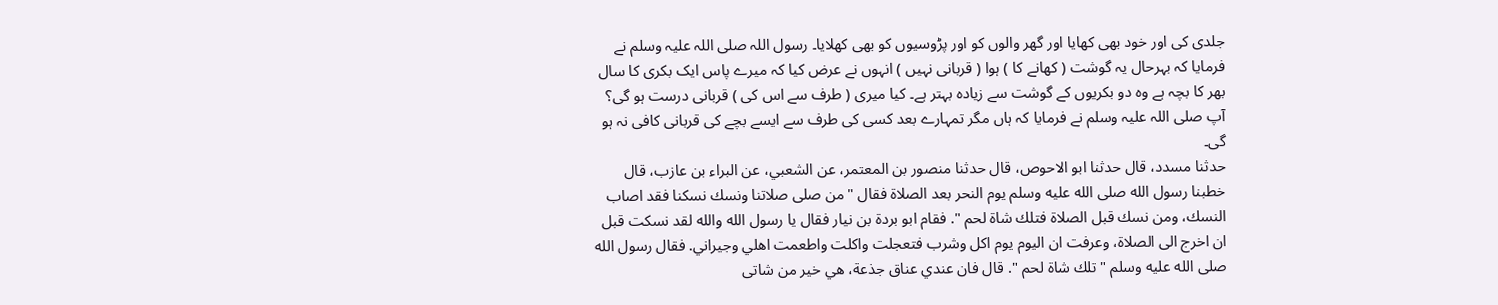جلدی کی اور خود بھی کھایا اور گھر والوں کو اور پڑوسیوں کو بھی کھلایا۔ رسول اللہ صلی اللہ علیہ وسلم نے فرمایا کہ بہرحال یہ گوشت ( کھانے کا ) ہوا ( قربانی نہیں ) انہوں نے عرض کیا کہ میرے پاس ایک بکری کا سال بھر کا بچہ ہے وہ دو بکریوں کے گوشت سے زیادہ بہتر ہے۔ کیا میری ( طرف سے اس کی ) قربانی درست ہو گی؟ آپ صلی اللہ علیہ وسلم نے فرمایا کہ ہاں مگر تمہارے بعد کسی کی طرف سے ایسے بچے کی قربانی کافی نہ ہو گی۔
حدثنا مسدد، قال حدثنا ابو الاحوص، قال حدثنا منصور بن المعتمر، عن الشعبي، عن البراء بن عازب، قال خطبنا رسول الله صلى الله عليه وسلم يوم النحر بعد الصلاة فقال " من صلى صلاتنا ونسك نسكنا فقد اصاب النسك، ومن نسك قبل الصلاة فتلك شاة لحم ". فقام ابو بردة بن نيار فقال يا رسول الله والله لقد نسكت قبل ان اخرج الى الصلاة، وعرفت ان اليوم يوم اكل وشرب فتعجلت واكلت واطعمت اهلي وجيراني. فقال رسول الله صلى الله عليه وسلم " تلك شاة لحم ". قال فان عندي عناق جذعة، هي خير من شاتى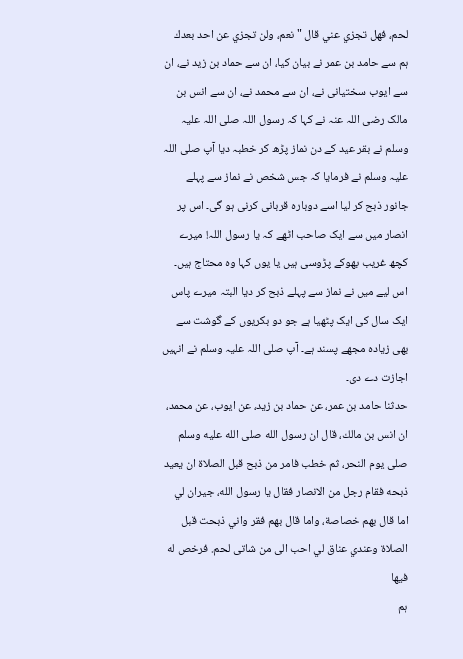لحم، فهل تجزي عني قال " نعم، ولن تجزي عن احد بعدك
ہم سے حامد بن عمر نے بیان کیا، ان سے حماد بن زید نے، ان سے ایوب سختیانی نے، ان سے محمد نے، ان سے انس بن مالک رضی اللہ عنہ نے کہا کہ رسول اللہ صلی اللہ علیہ وسلم نے بقر عید کے دن نماز پڑھ کر خطبہ دیا آپ صلی اللہ علیہ وسلم نے فرمایا کہ جس شخص نے نماز سے پہلے جانور ذبح کر لیا اسے دوبارہ قربانی کرنی ہو گی۔ اس پر انصار میں سے ایک صاحب اٹھے کہ یا رسول اللہ! میرے کچھ غریب بھوکے پڑوسی ہیں یا یوں کہا وہ محتاج ہیں۔ اس لیے میں نے نماز سے پہلے ذبح کر دیا البتہ میرے پاس ایک سال کی ایک پٹھیا ہے جو دو بکریوں کے گوشت سے بھی زیادہ مجھے پسند ہے۔ آپ صلی اللہ علیہ وسلم نے انہیں اجازت دے دی۔
حدثنا حامد بن عمر، عن حماد بن زيد، عن ايوب، عن محمد، ان انس بن مالك، قال ان رسول الله صلى الله عليه وسلم صلى يوم النحر، ثم خطب فامر من ذبح قبل الصلاة ان يعيد ذبحه فقام رجل من الانصار فقال يا رسول الله، جيران لي اما قال بهم خصاصة، واما قال بهم فقر واني ذبحت قبل الصلاة وعندي عناق لي احب الى من شاتى لحم. فرخص له فيها
ہم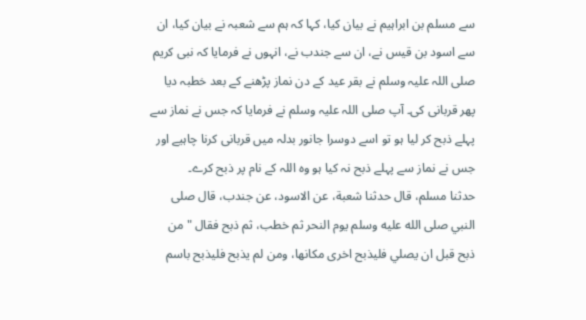سے مسلم بن ابراہیم نے بیان کیا، کہا کہ ہم سے شعبہ نے بیان کیا، ان سے اسود بن قیس نے، ان سے جندب نے، انہوں نے فرمایا کہ نبی کریم صلی اللہ علیہ وسلم نے بقر عید کے دن نماز پڑھنے کے بعد خطبہ دیا پھر قربانی کی۔ آپ صلی اللہ علیہ وسلم نے فرمایا کہ جس نے نماز سے پہلے ذبح کر لیا ہو تو اسے دوسرا جانور بدلہ میں قربانی کرنا چاہیے اور جس نے نماز سے پہلے ذبح نہ کیا ہو وہ اللہ کے نام پر ذبح کرے۔
حدثنا مسلم، قال حدثنا شعبة، عن الاسود، عن جندب، قال صلى النبي صلى الله عليه وسلم يوم النحر ثم خطب، ثم ذبح فقال " من ذبح قبل ان يصلي فليذبح اخرى مكانها، ومن لم يذبح فليذبح باسم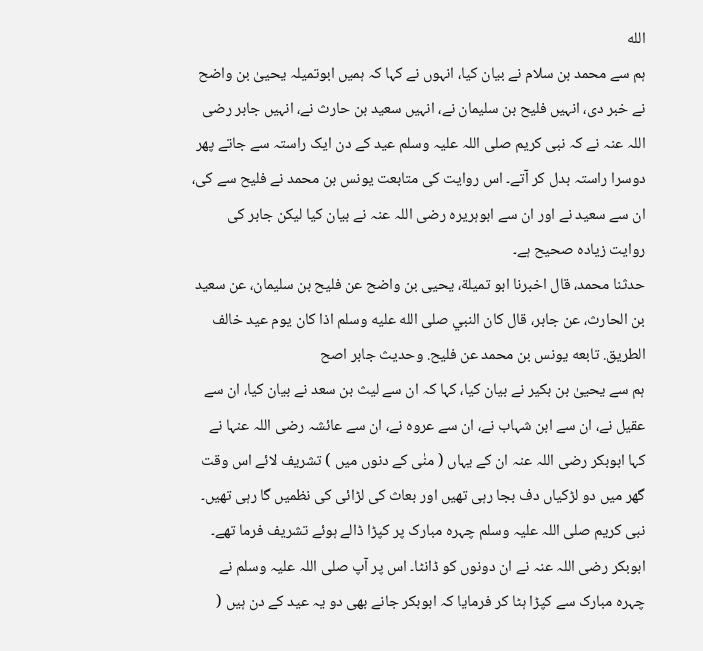الله
ہم سے محمد بن سلام نے بیان کیا، انہوں نے کہا کہ ہمیں ابوتمیلہ یحییٰ بن واضح نے خبر دی، انہیں فلیح بن سلیمان نے، انہیں سعید بن حارث نے، انہیں جابر رضی اللہ عنہ نے کہ نبی کریم صلی اللہ علیہ وسلم عید کے دن ایک راستہ سے جاتے پھر دوسرا راستہ بدل کر آتے۔ اس روایت کی متابعت یونس بن محمد نے فلیح سے کی، ان سے سعید نے اور ان سے ابوہریرہ رضی اللہ عنہ نے بیان کیا لیکن جابر کی روایت زیادہ صحیح ہے۔
حدثنا محمد، قال اخبرنا ابو تميلة، يحيى بن واضح عن فليح بن سليمان، عن سعيد بن الحارث، عن جابر، قال كان النبي صلى الله عليه وسلم اذا كان يوم عيد خالف الطريق. تابعه يونس بن محمد عن فليح. وحديث جابر اصح
ہم سے یحییٰ بن بکیر نے بیان کیا، کہا کہ ان سے لیث بن سعد نے بیان کیا، ان سے عقیل نے، ان سے ابن شہاب نے، ان سے عروہ نے، ان سے عائشہ رضی اللہ عنہا نے کہا ابوبکر رضی اللہ عنہ ان کے یہاں ( منٰی کے دنوں میں ) تشریف لائے اس وقت گھر میں دو لڑکیاں دف بجا رہی تھیں اور بعاث کی لڑائی کی نظمیں گا رہی تھیں۔ نبی کریم صلی اللہ علیہ وسلم چہرہ مبارک پر کپڑا ڈالے ہوئے تشریف فرما تھے۔ ابوبکر رضی اللہ عنہ نے ان دونوں کو ڈانٹا۔ اس پر آپ صلی اللہ علیہ وسلم نے چہرہ مبارک سے کپڑا ہٹا کر فرمایا کہ ابوبکر جانے بھی دو یہ عید کے دن ہیں (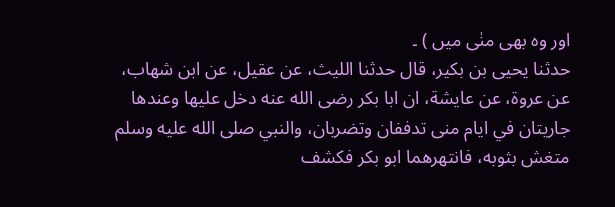اور وہ بھی منٰی میں ) ۔
حدثنا يحيى بن بكير، قال حدثنا الليث، عن عقيل، عن ابن شهاب، عن عروة، عن عايشة، ان ابا بكر رضى الله عنه دخل عليها وعندها جاريتان في ايام منى تدففان وتضربان، والنبي صلى الله عليه وسلم متغش بثوبه، فانتهرهما ابو بكر فكشف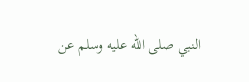النبي صلى الله عليه وسلم عن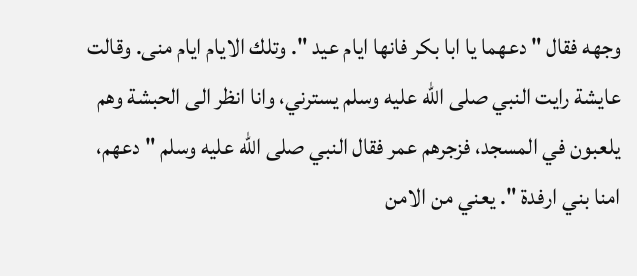وجهه فقال " دعهما يا ابا بكر فانها ايام عيد ". وتلك الايام ايام منى. وقالت عايشة رايت النبي صلى الله عليه وسلم يسترني، وانا انظر الى الحبشة وهم يلعبون في المسجد، فزجرهم عمر فقال النبي صلى الله عليه وسلم " دعهم، امنا بني ارفدة ". يعني من الامن